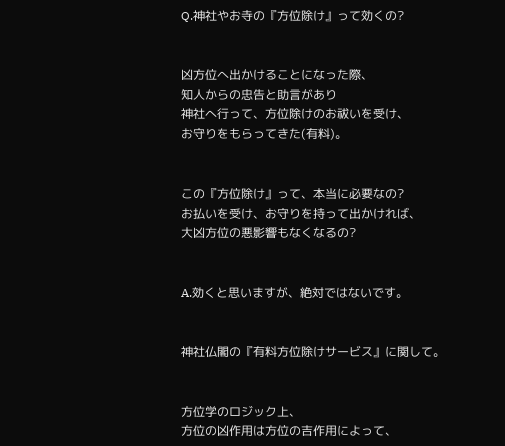Q.神社やお寺の『方位除け』って効くの?


凶方位へ出かけることになった際、
知人からの忠告と助言があり
神社へ行って、方位除けのお祓いを受け、
お守りをもらってきた(有料)。


この『方位除け』って、本当に必要なの?
お払いを受け、お守りを持って出かければ、
大凶方位の悪影響もなくなるの?


A.効くと思いますが、絶対ではないです。


神社仏閣の『有料方位除けサービス』に関して。


方位学のロジック上、
方位の凶作用は方位の吉作用によって、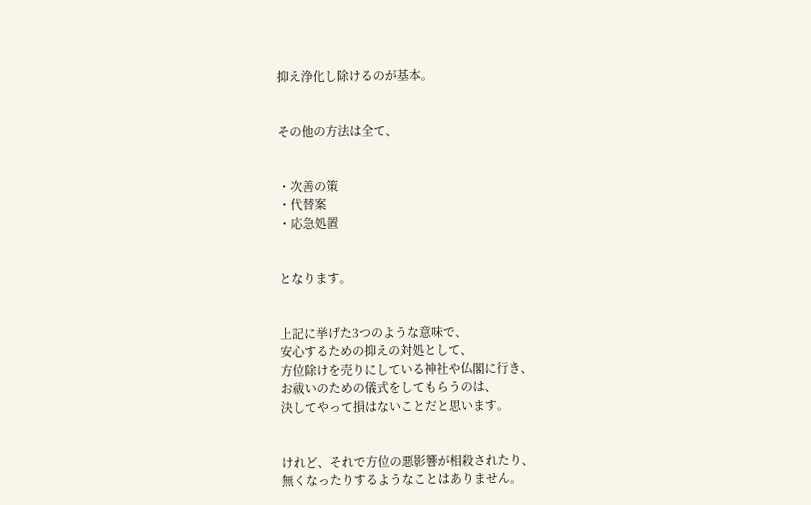抑え浄化し除けるのが基本。


その他の方法は全て、


・次善の策
・代替案
・応急処置


となります。


上記に挙げた3つのような意味で、
安心するための抑えの対処として、
方位除けを売りにしている神社や仏閣に行き、
お祓いのための儀式をしてもらうのは、
決してやって損はないことだと思います。


けれど、それで方位の悪影響が相殺されたり、
無くなったりするようなことはありません。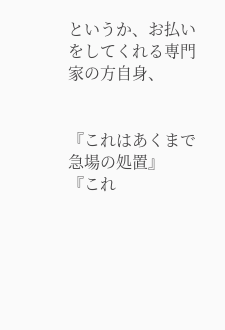というか、お払いをしてくれる専門家の方自身、


『これはあくまで急場の処置』
『これ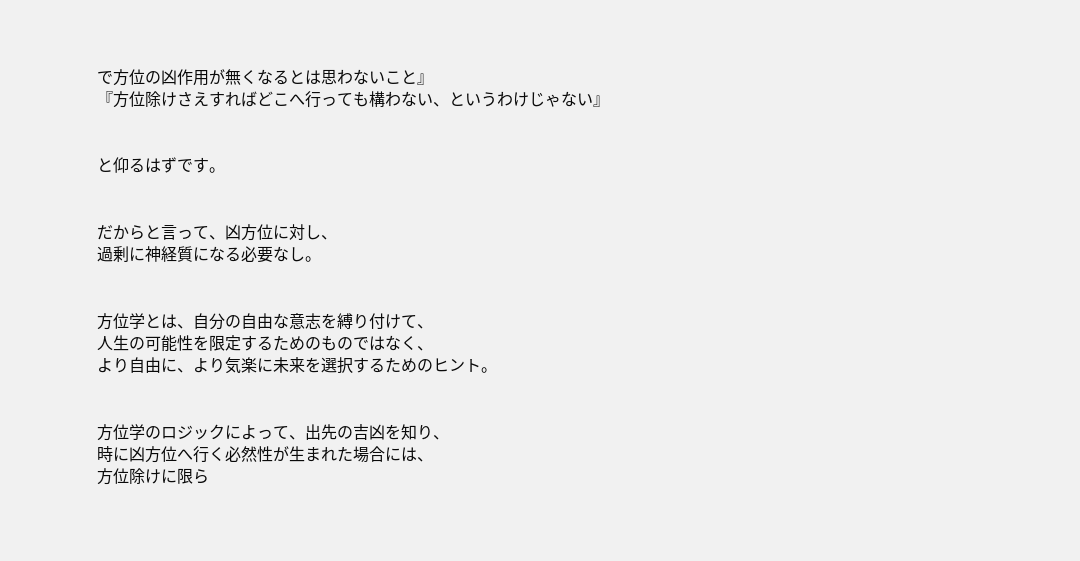で方位の凶作用が無くなるとは思わないこと』
『方位除けさえすればどこへ行っても構わない、というわけじゃない』


と仰るはずです。


だからと言って、凶方位に対し、
過剰に神経質になる必要なし。


方位学とは、自分の自由な意志を縛り付けて、
人生の可能性を限定するためのものではなく、
より自由に、より気楽に未来を選択するためのヒント。


方位学のロジックによって、出先の吉凶を知り、
時に凶方位へ行く必然性が生まれた場合には、
方位除けに限ら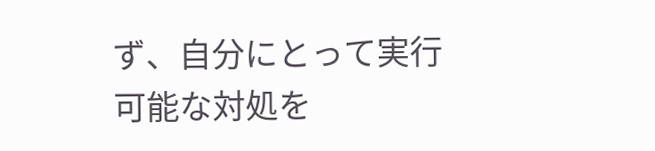ず、自分にとって実行可能な対処を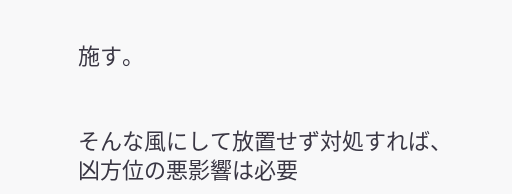施す。


そんな風にして放置せず対処すれば、
凶方位の悪影響は必要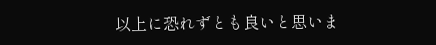以上に恐れずとも良いと思いま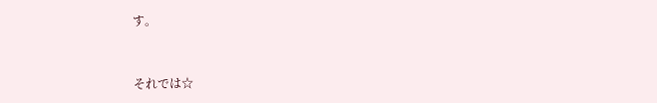す。


それでは☆